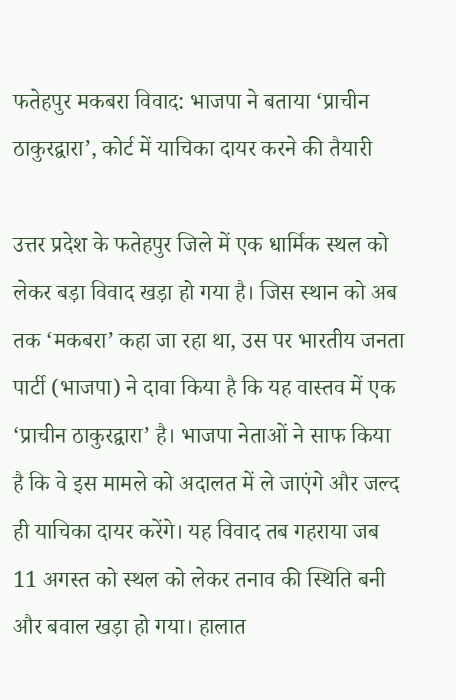फतेहपुर मकबरा विवाद: भाजपा ने बताया ‘प्राचीन ठाकुरद्वारा’, कोर्ट में याचिका दायर करने की तैयारी

उत्तर प्रदेश के फतेहपुर जिले में एक धार्मिक स्थल को लेकर बड़ा विवाद खड़ा हो गया है। जिस स्थान को अब तक ‘मकबरा’ कहा जा रहा था, उस पर भारतीय जनता पार्टी (भाजपा) ने दावा किया है कि यह वास्तव में एक ‘प्राचीन ठाकुरद्वारा’ है। भाजपा नेताओं ने साफ किया है कि वे इस मामले को अदालत में ले जाएंगे और जल्द ही याचिका दायर करेंगे। यह विवाद तब गहराया जब 11 अगस्त को स्थल को लेकर तनाव की स्थिति बनी और बवाल खड़ा हो गया। हालात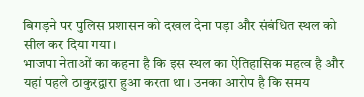बिगड़ने पर पुलिस प्रशासन को दखल देना पड़ा और संबंधित स्थल को सील कर दिया गया।
भाजपा नेताओं का कहना है कि इस स्थल का ऐतिहासिक महत्व है और यहां पहले ठाकुरद्वारा हुआ करता था। उनका आरोप है कि समय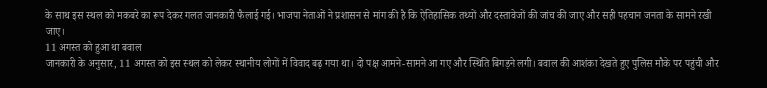के साथ इस स्थल को मकबरे का रूप देकर गलत जानकारी फैलाई गई। भाजपा नेताओं ने प्रशासन से मांग की है कि ऐतिहासिक तथ्यों और दस्तावेजों की जांच की जाए और सही पहचान जनता के सामने रखी जाए।
11 अगस्त को हुआ था बवाल
जानकारी के अनुसार, 11 अगस्त को इस स्थल को लेकर स्थानीय लोगों में विवाद बढ़ गया था। दो पक्ष आमने-सामने आ गए और स्थिति बिगड़ने लगी। बवाल की आशंका देखते हुए पुलिस मौके पर पहुंची और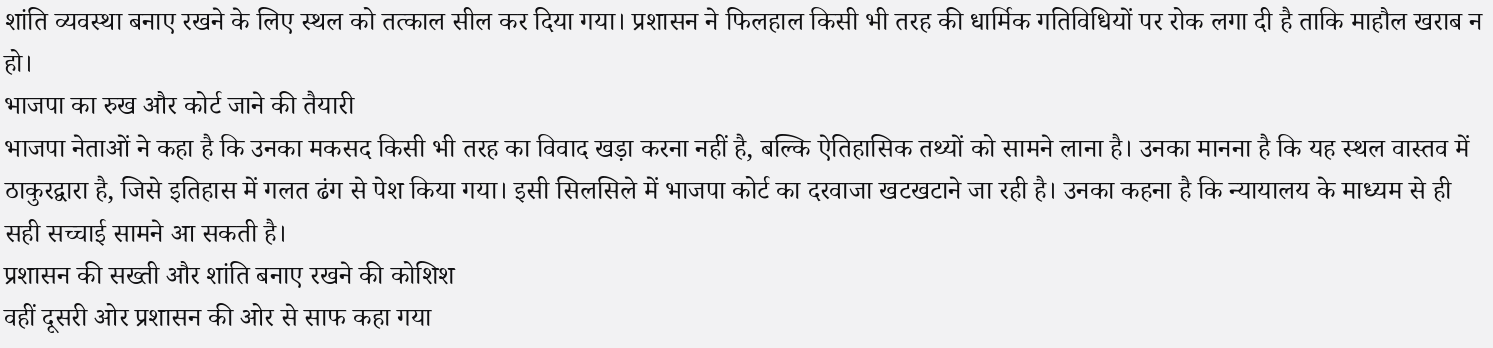शांति व्यवस्था बनाए रखने के लिए स्थल को तत्काल सील कर दिया गया। प्रशासन ने फिलहाल किसी भी तरह की धार्मिक गतिविधियों पर रोक लगा दी है ताकि माहौल खराब न हो।
भाजपा का रुख और कोर्ट जाने की तैयारी
भाजपा नेताओं ने कहा है कि उनका मकसद किसी भी तरह का विवाद खड़ा करना नहीं है, बल्कि ऐतिहासिक तथ्यों को सामने लाना है। उनका मानना है कि यह स्थल वास्तव में ठाकुरद्वारा है, जिसे इतिहास में गलत ढंग से पेश किया गया। इसी सिलसिले में भाजपा कोर्ट का दरवाजा खटखटाने जा रही है। उनका कहना है कि न्यायालय के माध्यम से ही सही सच्चाई सामने आ सकती है।
प्रशासन की सख्ती और शांति बनाए रखने की कोशिश
वहीं दूसरी ओर प्रशासन की ओर से साफ कहा गया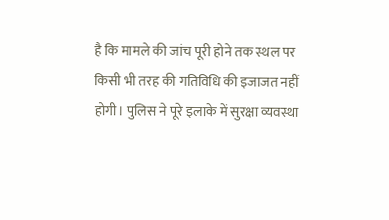है कि मामले की जांच पूरी होने तक स्थल पर किसी भी तरह की गतिविधि की इजाजत नहीं होगी। पुलिस ने पूरे इलाके में सुरक्षा व्यवस्था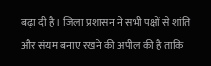बढ़ा दी है। जिला प्रशासन ने सभी पक्षों से शांति और संयम बनाए रखने की अपील की है ताकि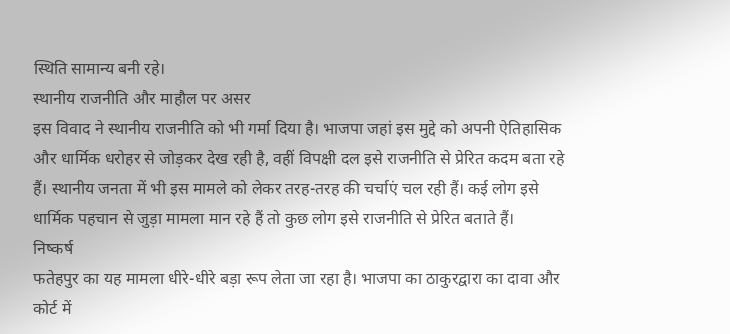स्थिति सामान्य बनी रहे।
स्थानीय राजनीति और माहौल पर असर
इस विवाद ने स्थानीय राजनीति को भी गर्मा दिया है। भाजपा जहां इस मुद्दे को अपनी ऐतिहासिक और धार्मिक धरोहर से जोड़कर देख रही है, वहीं विपक्षी दल इसे राजनीति से प्रेरित कदम बता रहे हैं। स्थानीय जनता में भी इस मामले को लेकर तरह-तरह की चर्चाएं चल रही हैं। कई लोग इसे धार्मिक पहचान से जुड़ा मामला मान रहे हैं तो कुछ लोग इसे राजनीति से प्रेरित बताते हैं।
निष्कर्ष
फतेहपुर का यह मामला धीरे-धीरे बड़ा रूप लेता जा रहा है। भाजपा का ठाकुरद्वारा का दावा और कोर्ट में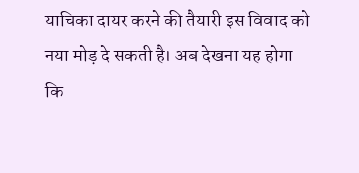याचिका दायर करने की तैयारी इस विवाद को नया मोड़ दे सकती है। अब देखना यह होगा कि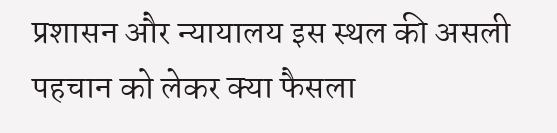प्रशासन और न्यायालय इस स्थल की असली पहचान को लेकर क्या फैसला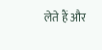लेते हैं और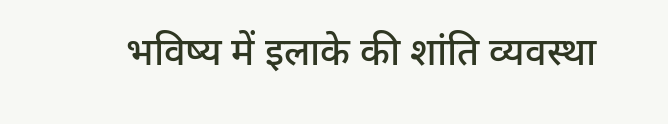भविष्य में इलाके की शांति व्यवस्था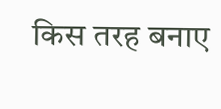किस तरह बनाए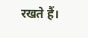रखते हैं।